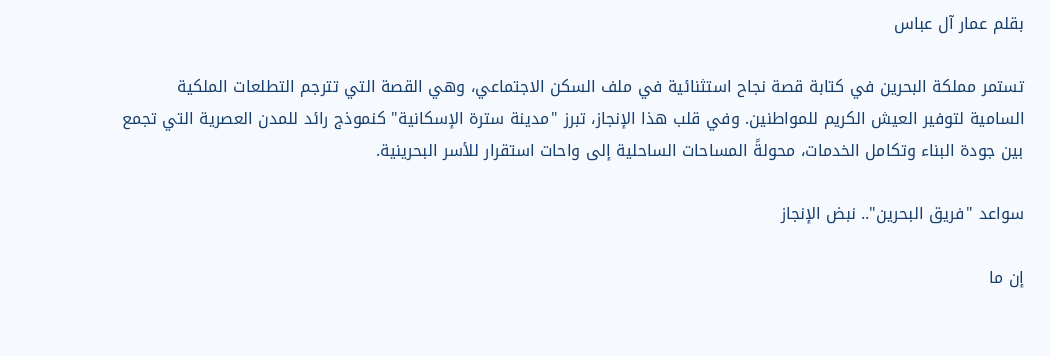بقلم عمار آل عباس

تستمر مملكة البحرين في كتابة قصة نجاح استثنائية في ملف السكن الاجتماعي، وهي القصة التي تترجم التطلعات الملكية السامية لتوفير العيش الكريم للمواطنين. وفي قلب هذا الإنجاز، تبرز "مدينة سترة الإسكانية" كنموذج رائد للمدن العصرية التي تجمع بين جودة البناء وتكامل الخدمات، محولةً المساحات الساحلية إلى واحات استقرار للأسر البحرينية.

سواعد "فريق البحرين".. نبض الإنجاز

إن ما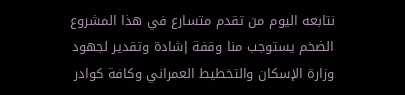نتابعه اليوم من تقدم متسارع في هذا المشروع الضخم يستوجب منا وقفة إشادة وتقدير لجهود وزارة الإسكان والتخطيط العمراني وكافة كوادر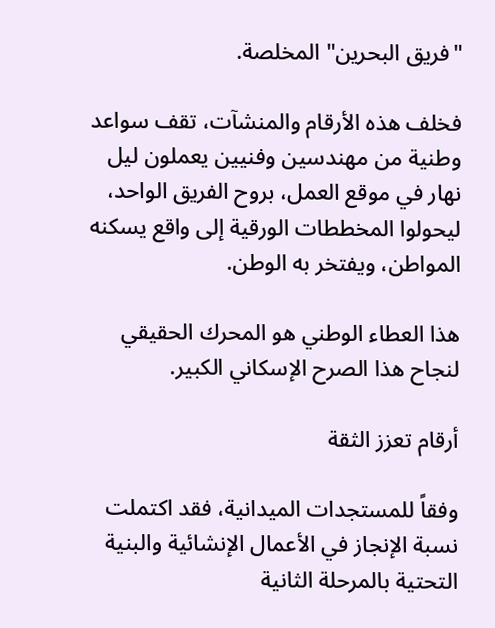"فريق البحرين" المخلصة.

فخلف هذه الأرقام والمنشآت، تقف سواعد وطنية من مهندسين وفنيين يعملون ليل نهار في موقع العمل، بروح الفريق الواحد، ليحولوا المخططات الورقية إلى واقع يسكنه المواطن، ويفتخر به الوطن.

هذا العطاء الوطني هو المحرك الحقيقي لنجاح هذا الصرح الإسكاني الكبير.

أرقام تعزز الثقة

وفقاً للمستجدات الميدانية، فقد اكتملت نسبة الإنجاز في الأعمال الإنشائية والبنية التحتية بالمرحلة الثانية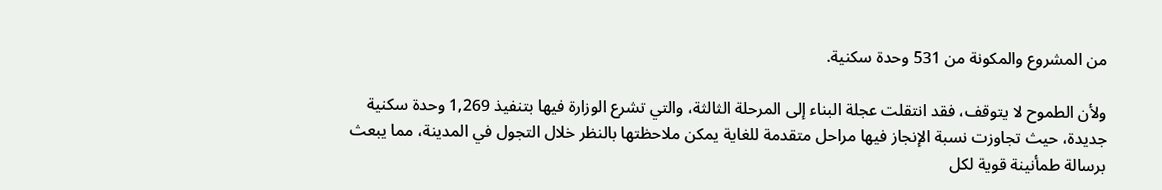من المشروع والمكونة من 531 وحدة سكنية.

ولأن الطموح لا يتوقف، فقد انتقلت عجلة البناء إلى المرحلة الثالثة، والتي تشرع الوزارة فيها بتنفيذ 1,269 وحدة سكنية جديدة، حيث تجاوزت نسبة الإنجاز فيها مراحل متقدمة للغاية يمكن ملاحظتها بالنظر خلال التجول في المدينة، مما يبعث برسالة طمأنينة قوية لكل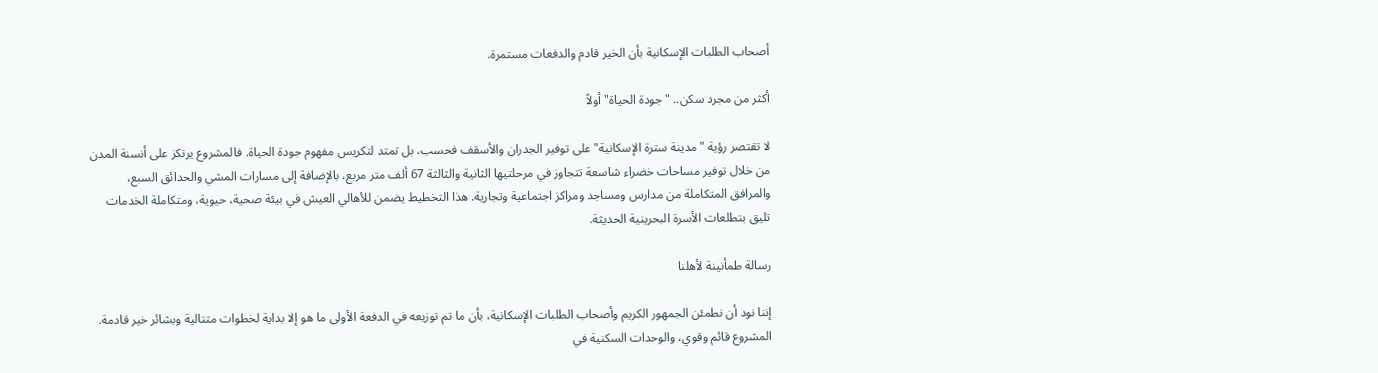أصحاب الطلبات الإسكانية بأن الخير قادم والدفعات مستمرة.

أكثر من مجرد سكن.. "جودة الحياة" أولاً

لا تقتصر رؤية "مدينة سترة الإسكانية" على توفير الجدران والأسقف فحسب، بل تمتد لتكريس مفهوم جودة الحياة. فالمشروع يرتكز على أنسنة المدن من خلال توفير مساحات خضراء شاسعة تتجاوز في مرحلتيها الثانية والثالثة 67 ألف متر مربع، بالإضافة إلى مسارات المشي والحدائق السبع، والمرافق المتكاملة من مدارس ومساجد ومراكز اجتماعية وتجارية. هذا التخطيط يضمن للأهالي العيش في بيئة صحية، حيوية، ومتكاملة الخدمات تليق بتطلعات الأسرة البحرينية الحديثة.

رسالة طمأنينة لأهلنا

إننا نود أن نطمئن الجمهور الكريم وأصحاب الطلبات الإسكانية، بأن ما تم توزيعه في الدفعة الأولى ما هو إلا بداية لخطوات متتالية وبشائر خير قادمة. المشروع قائم وقوي، والوحدات السكنية في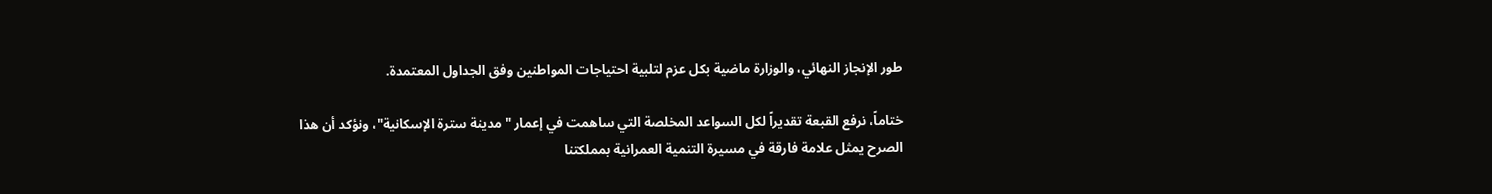طور الإنجاز النهائي، والوزارة ماضية بكل عزم لتلبية احتياجات المواطنين وفق الجداول المعتمدة.

ختاماً، نرفع القبعة تقديراً لكل السواعد المخلصة التي ساهمت في إعمار "مدينة سترة الإسكانية"، ونؤكد أن هذا الصرح يمثل علامة فارقة في مسيرة التنمية العمرانية بمملكتنا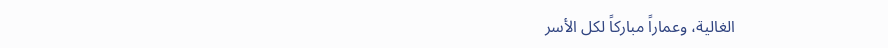الغالية، وعماراً مباركاً لكل الأسر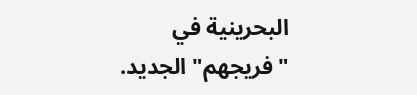البحرينية في "فريجهم" الجديد.